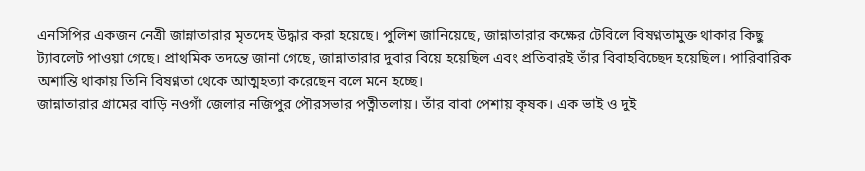এনসিপির একজন নেত্রী জান্নাতারার মৃতদেহ উদ্ধার করা হয়েছে। পুলিশ জানিয়েছে, জান্নাতারার কক্ষের টেবিলে বিষণ্নতামুক্ত থাকার কিছু ট্যাবলেট পাওয়া গেছে। প্রাথমিক তদন্তে জানা গেছে, জান্নাতারার দুবার বিয়ে হয়েছিল এবং প্রতিবারই তাঁর বিবাহবিচ্ছেদ হয়েছিল। পারিবারিক অশান্তি থাকায় তিনি বিষণ্নতা থেকে আত্মহত্যা করেছেন বলে মনে হচ্ছে।
জান্নাতারার গ্রামের বাড়ি নওগাঁ জেলার নজিপুর পৌরসভার পত্নীতলায়। তাঁর বাবা পেশায় কৃষক। এক ভাই ও দুই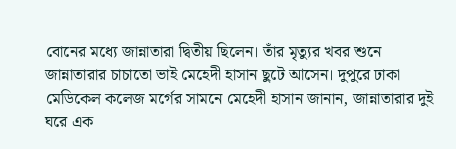বোনের মধ্যে জান্নাতারা দ্বিতীয় ছিলেন। তাঁর মৃত্যুর খবর শুনে জান্নাতারার চাচাতো ভাই মেহেদী হাসান ছুটে আসেন। দুপুরে ঢাকা মেডিকেল কলেজ মর্গের সামনে মেহেদী হাসান জানান, জান্নাতারার দুই ঘরে এক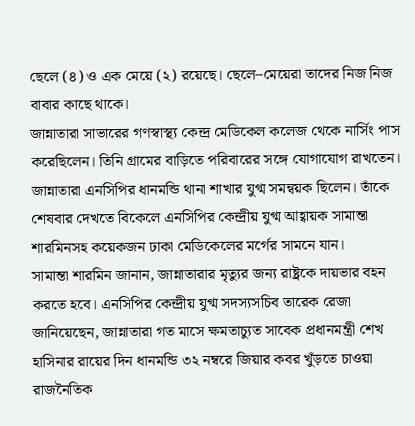ছেলে (৪) ও এক মেয়ে (২) রয়েছে। ছেলে–মেয়েরা তাদের নিজ নিজ বাবার কাছে থাকে।
জান্নাতারা সাভারের গণস্বাস্থ্য কেন্দ্র মেডিকেল কলেজ থেকে নার্সিং পাস করেছিলেন। তিনি গ্রামের বাড়িতে পরিবারের সঙ্গে যোগাযোগ রাখতেন। জান্নাতারা এনসিপির ধানমন্ডি থানা শাখার যুগ্ম সমন্বয়ক ছিলেন। তাঁকে শেষবার দেখতে বিকেলে এনসিপির কেন্দ্রীয় যুগ্ম আহ্বায়ক সামান্তা শারমিনসহ কয়েকজন ঢাকা মেডিকেলের মর্গের সামনে যান।
সামান্তা শারমিন জানান, জান্নাতারার মৃত্যুর জন্য রাষ্ট্রকে দায়ভার বহন করতে হবে। এনসিপির কেন্দ্রীয় যুগ্ম সদস্যসচিব তারেক রেজা জানিয়েছেন, জান্নাতারা গত মাসে ক্ষমতাচ্যুত সাবেক প্রধানমন্ত্রী শেখ হাসিনার রায়ের দিন ধানমন্ডি ৩২ নম্বরে জিয়ার কবর খুঁড়তে চাওয়া রাজনৈতিক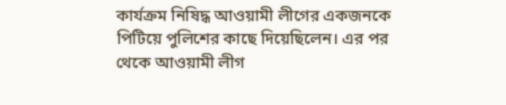কার্যক্রম নিষিদ্ধ আওয়ামী লীগের একজনকে পিটিয়ে পুলিশের কাছে দিয়েছিলেন। এর পর থেকে আওয়ামী লীগ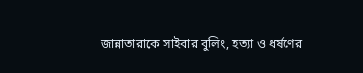জান্নাতারাকে সাইবার বুলিং, হত্যা ও ধর্ষণের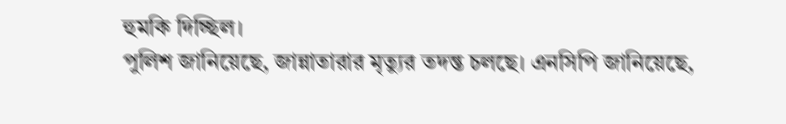হুমকি দিচ্ছিল।
পুলিশ জানিয়েছে, জান্নাতারার মৃত্যুর তদন্ত চলছে। এনসিপি জানিয়েছে,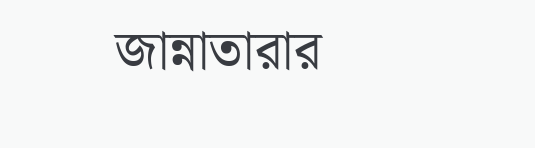জান্নাতারার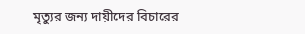মৃত্যুর জন্য দায়ীদের বিচারের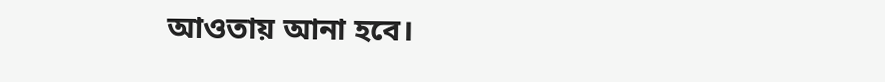আওতায় আনা হবে।